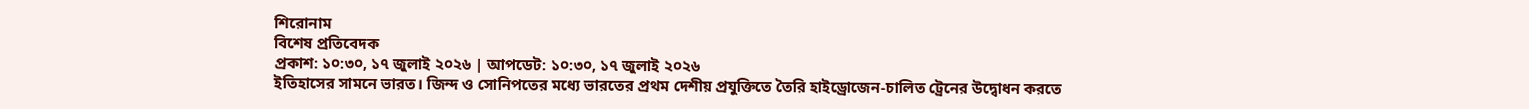শিরোনাম
বিশেষ প্রতিবেদক
প্রকাশ: ১০:৩০, ১৭ জুলাই ২০২৬ | আপডেট: ১০:৩০, ১৭ জুলাই ২০২৬
ইতিহাসের সামনে ভারত। জিন্দ ও সোনিপতের মধ্যে ভারতের প্রথম দেশীয় প্রযুক্তিতে তৈরি হাইড্রোজেন-চালিত ট্রেনের উদ্বোধন করতে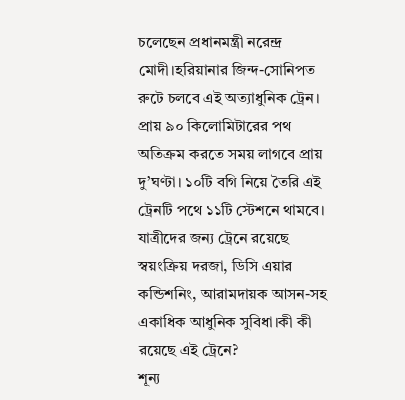চলেছেন প্রধানমন্ত্রী নরেন্দ্র মোদী।হরিয়ানার জিন্দ-সোনিপত রুটে চলবে এই অত্যাধুনিক ট্রেন। প্রায় ৯০ কিলোমিটারের পথ অতিক্রম করতে সময় লাগবে প্রায় দু’ঘণ্টা। ১০টি বগি নিয়ে তৈরি এই ট্রেনটি পথে ১১টি স্টেশনে থামবে। যাত্রীদের জন্য ট্রেনে রয়েছে স্বয়ংক্রিয় দরজা, ডিসি এয়ার কন্ডিশনিং, আরামদায়ক আসন-সহ একাধিক আধুনিক সুবিধা।কী কী রয়েছে এই ট্রেনে?
শূন্য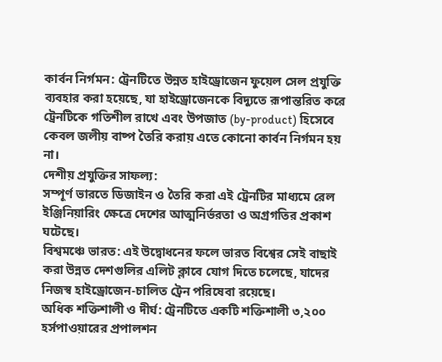কার্বন নির্গমন: ট্রেনটিতে উন্নত হাইড্রোজেন ফুয়েল সেল প্রযুক্তি ব্যবহার করা হয়েছে, যা হাইড্রোজেনকে বিদ্যুতে রূপান্তরিত করে ট্রেনটিকে গতিশীল রাখে এবং উপজাত (by-product) হিসেবে কেবল জলীয় বাষ্প তৈরি করায় এতে কোনো কার্বন নির্গমন হয় না।
দেশীয় প্রযুক্তির সাফল্য:
সম্পূর্ণ ভারতে ডিজাইন ও তৈরি করা এই ট্রেনটির মাধ্যমে রেল ইঞ্জিনিয়ারিং ক্ষেত্রে দেশের আত্মনির্ভরতা ও অগ্রগতির প্রকাশ ঘটেছে।
বিশ্বমঞ্চে ভারত: এই উদ্বোধনের ফলে ভারত বিশ্বের সেই বাছাই করা উন্নত দেশগুলির এলিট ক্লাবে যোগ দিতে চলেছে, যাদের নিজস্ব হাইড্রোজেন-চালিত ট্রেন পরিষেবা রয়েছে।
অধিক শক্তিশালী ও দীর্ঘ: ট্রেনটিতে একটি শক্তিশালী ৩,২০০ হর্সপাওয়ারের প্রপালশন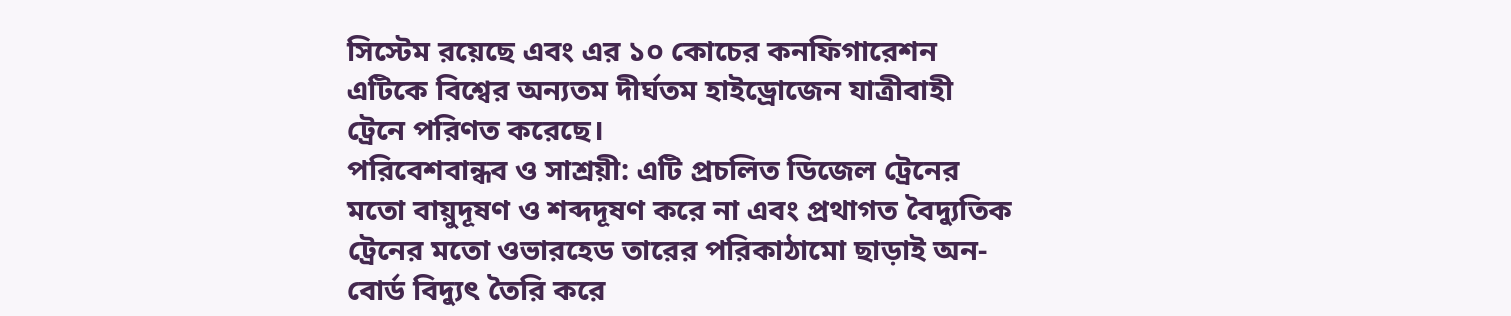সিস্টেম রয়েছে এবং এর ১০ কোচের কনফিগারেশন এটিকে বিশ্বের অন্যতম দীর্ঘতম হাইড্রোজেন যাত্রীবাহী ট্রেনে পরিণত করেছে।
পরিবেশবান্ধব ও সাশ্রয়ী: এটি প্রচলিত ডিজেল ট্রেনের মতো বায়ুদূষণ ও শব্দদূষণ করে না এবং প্রথাগত বৈদ্যুতিক ট্রেনের মতো ওভারহেড তারের পরিকাঠামো ছাড়াই অন-বোর্ড বিদ্যুৎ তৈরি করে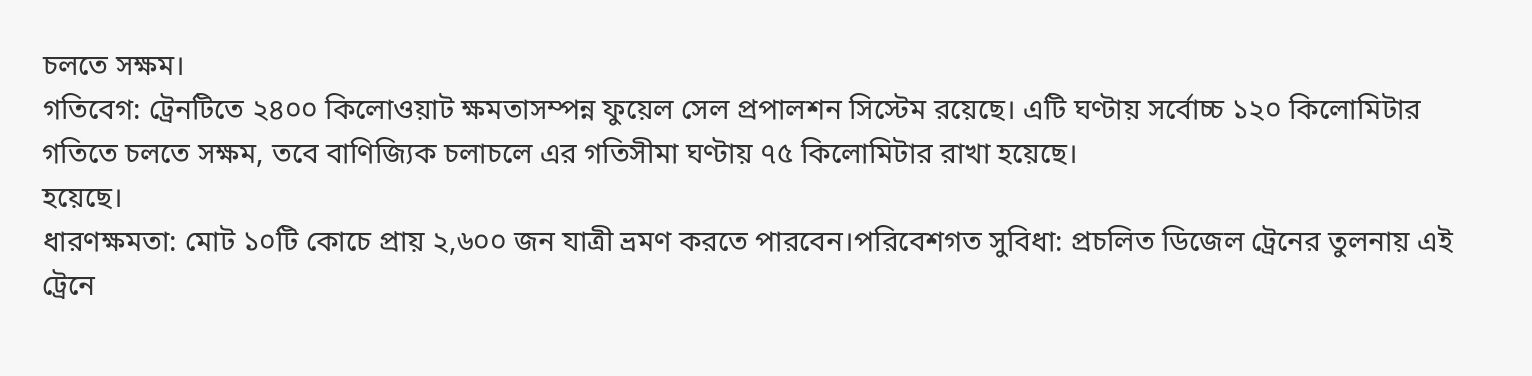চলতে সক্ষম।
গতিবেগ: ট্রেনটিতে ২৪০০ কিলোওয়াট ক্ষমতাসম্পন্ন ফুয়েল সেল প্রপালশন সিস্টেম রয়েছে। এটি ঘণ্টায় সর্বোচ্চ ১২০ কিলোমিটার গতিতে চলতে সক্ষম, তবে বাণিজ্যিক চলাচলে এর গতিসীমা ঘণ্টায় ৭৫ কিলোমিটার রাখা হয়েছে।
হয়েছে।
ধারণক্ষমতা: মোট ১০টি কোচে প্রায় ২,৬০০ জন যাত্রী ভ্রমণ করতে পারবেন।পরিবেশগত সুবিধা: প্রচলিত ডিজেল ট্রেনের তুলনায় এই ট্রেনে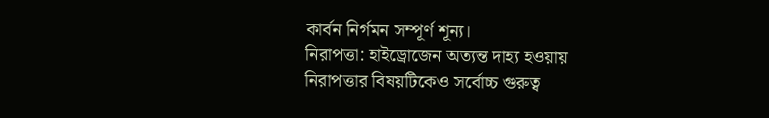কার্বন নির্গমন সম্পূর্ণ শূন্য।
নিরাপত্তা: হাইড্রোজেন অত্যন্ত দাহ্য হওয়ায় নিরাপত্তার বিষয়টিকেও সর্বোচ্চ গুরুত্ব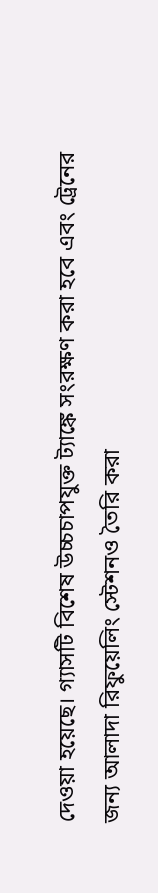দেওয়া হয়েছে। গ্যাসটি বিশেষ উচ্চচাপযুক্ত ট্যাঙ্কে সংরক্ষণ করা হবে এবং ট্রেনের জন্য আলাদা রিফুয়েলিং স্টেশনও তৈরি করা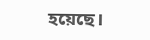হয়েছে।